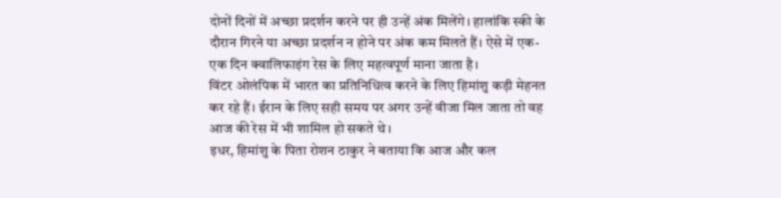दोनों दिनों में अच्छा प्रदर्शन करने पर ही उन्हें अंक मिलेंगे। हालांकि स्की के दौरान गिरने या अच्छा प्रदर्शन न होने पर अंक कम मिलते हैं। ऐसे में एक-एक दिन क्वालिफाइंग रेस के लिए महत्वपूर्ण माना जाता है।
विंटर ओलंपिक में भारत का प्रतिनिधित्व करने के लिए हिमांशु कड़ी मेहनत कर रहे हैं। ईरान के लिए सही समय पर अगर उन्हें वीजा मिल जाता तो वह आज की रेस में भी शामिल हो सकते थे।
इधर, हिमांशु के पिता रोशन ठाकुर ने बताया कि आज और कल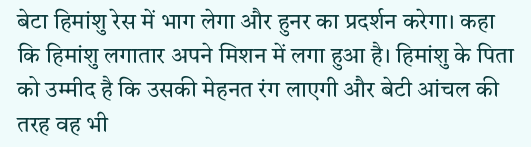बेटा हिमांशु रेस में भाग लेगा और हुनर का प्रदर्शन करेगा। कहा कि हिमांशु लगातार अपने मिशन में लगा हुआ है। हिमांशु के पिता को उम्मीद है कि उसकी मेहनत रंग लाएगी और बेटी आंचल की तरह वह भी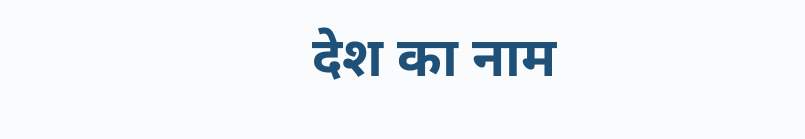देश का नाम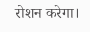रोशन करेगा।